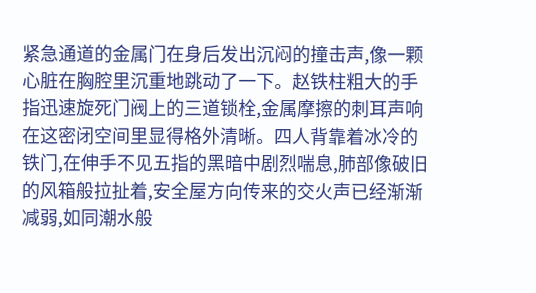紧急通道的金属门在身后发出沉闷的撞击声,像一颗心脏在胸腔里沉重地跳动了一下。赵铁柱粗大的手指迅速旋死门阀上的三道锁栓,金属摩擦的刺耳声响在这密闭空间里显得格外清晰。四人背靠着冰冷的铁门,在伸手不见五指的黑暗中剧烈喘息,肺部像破旧的风箱般拉扯着,安全屋方向传来的交火声已经渐渐减弱,如同潮水般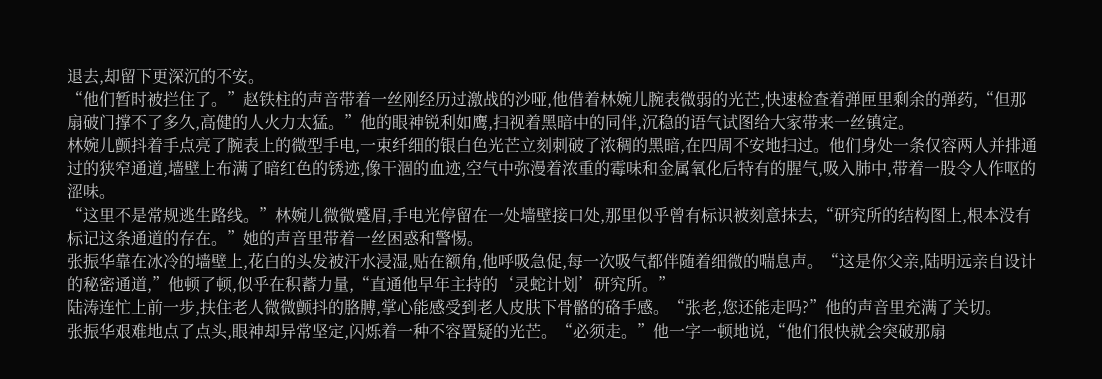退去,却留下更深沉的不安。
“他们暂时被拦住了。”赵铁柱的声音带着一丝刚经历过激战的沙哑,他借着林婉儿腕表微弱的光芒,快速检查着弹匣里剩余的弹药,“但那扇破门撑不了多久,高健的人火力太猛。”他的眼神锐利如鹰,扫视着黑暗中的同伴,沉稳的语气试图给大家带来一丝镇定。
林婉儿颤抖着手点亮了腕表上的微型手电,一束纤细的银白色光芒立刻刺破了浓稠的黑暗,在四周不安地扫过。他们身处一条仅容两人并排通过的狭窄通道,墙壁上布满了暗红色的锈迹,像干涸的血迹,空气中弥漫着浓重的霉味和金属氧化后特有的腥气,吸入肺中,带着一股令人作呕的涩味。
“这里不是常规逃生路线。”林婉儿微微蹙眉,手电光停留在一处墙壁接口处,那里似乎曾有标识被刻意抹去,“研究所的结构图上,根本没有标记这条通道的存在。”她的声音里带着一丝困惑和警惕。
张振华靠在冰冷的墙壁上,花白的头发被汗水浸湿,贴在额角,他呼吸急促,每一次吸气都伴随着细微的喘息声。“这是你父亲,陆明远亲自设计的秘密通道,”他顿了顿,似乎在积蓄力量,“直通他早年主持的‘灵蛇计划’研究所。”
陆涛连忙上前一步,扶住老人微微颤抖的胳膊,掌心能感受到老人皮肤下骨骼的硌手感。“张老,您还能走吗?”他的声音里充满了关切。
张振华艰难地点了点头,眼神却异常坚定,闪烁着一种不容置疑的光芒。“必须走。”他一字一顿地说,“他们很快就会突破那扇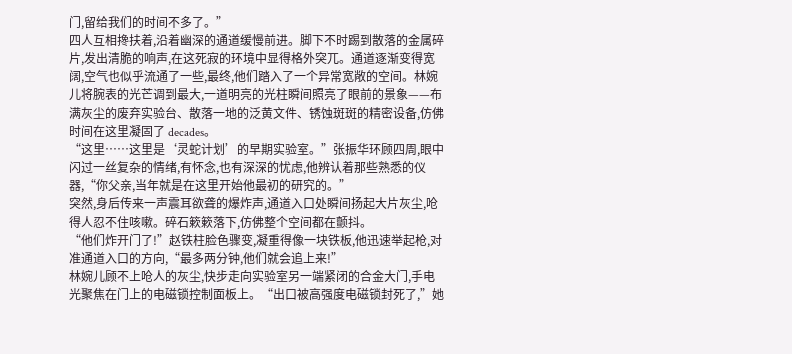门,留给我们的时间不多了。”
四人互相搀扶着,沿着幽深的通道缓慢前进。脚下不时踢到散落的金属碎片,发出清脆的响声,在这死寂的环境中显得格外突兀。通道逐渐变得宽阔,空气也似乎流通了一些,最终,他们踏入了一个异常宽敞的空间。林婉儿将腕表的光芒调到最大,一道明亮的光柱瞬间照亮了眼前的景象——布满灰尘的废弃实验台、散落一地的泛黄文件、锈蚀斑斑的精密设备,仿佛时间在这里凝固了 decades。
“这里……这里是‘灵蛇计划’的早期实验室。”张振华环顾四周,眼中闪过一丝复杂的情绪,有怀念,也有深深的忧虑,他辨认着那些熟悉的仪器,“你父亲,当年就是在这里开始他最初的研究的。”
突然,身后传来一声震耳欲聋的爆炸声,通道入口处瞬间扬起大片灰尘,呛得人忍不住咳嗽。碎石簌簌落下,仿佛整个空间都在颤抖。
“他们炸开门了!”赵铁柱脸色骤变,凝重得像一块铁板,他迅速举起枪,对准通道入口的方向,“最多两分钟,他们就会追上来!”
林婉儿顾不上呛人的灰尘,快步走向实验室另一端紧闭的合金大门,手电光聚焦在门上的电磁锁控制面板上。“出口被高强度电磁锁封死了,”她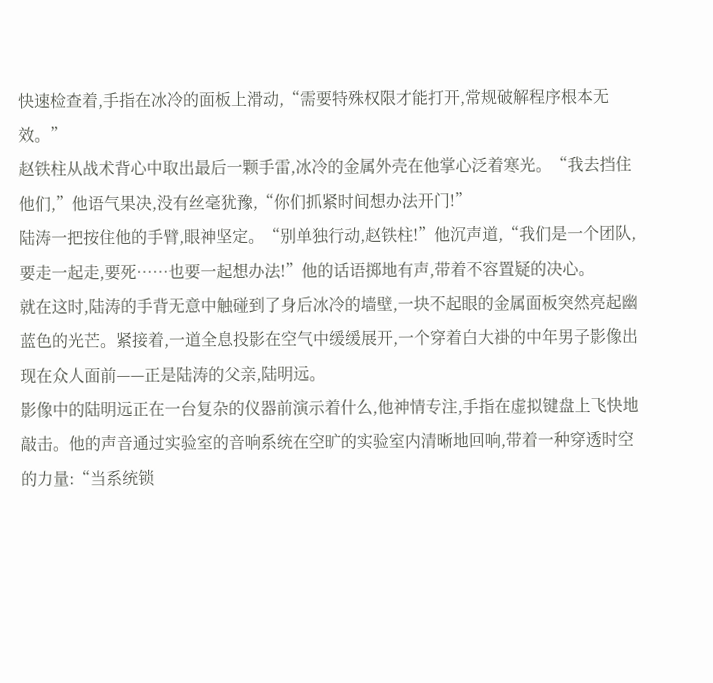快速检查着,手指在冰冷的面板上滑动,“需要特殊权限才能打开,常规破解程序根本无效。”
赵铁柱从战术背心中取出最后一颗手雷,冰冷的金属外壳在他掌心泛着寒光。“我去挡住他们,”他语气果决,没有丝毫犹豫,“你们抓紧时间想办法开门!”
陆涛一把按住他的手臂,眼神坚定。“别单独行动,赵铁柱!”他沉声道,“我们是一个团队,要走一起走,要死……也要一起想办法!”他的话语掷地有声,带着不容置疑的决心。
就在这时,陆涛的手背无意中触碰到了身后冰冷的墙壁,一块不起眼的金属面板突然亮起幽蓝色的光芒。紧接着,一道全息投影在空气中缓缓展开,一个穿着白大褂的中年男子影像出现在众人面前——正是陆涛的父亲,陆明远。
影像中的陆明远正在一台复杂的仪器前演示着什么,他神情专注,手指在虚拟键盘上飞快地敲击。他的声音通过实验室的音响系统在空旷的实验室内清晰地回响,带着一种穿透时空的力量:“当系统锁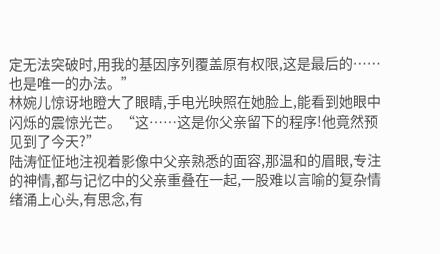定无法突破时,用我的基因序列覆盖原有权限,这是最后的……也是唯一的办法。”
林婉儿惊讶地瞪大了眼睛,手电光映照在她脸上,能看到她眼中闪烁的震惊光芒。“这……这是你父亲留下的程序!他竟然预见到了今天?”
陆涛怔怔地注视着影像中父亲熟悉的面容,那温和的眉眼,专注的神情,都与记忆中的父亲重叠在一起,一股难以言喻的复杂情绪涌上心头,有思念,有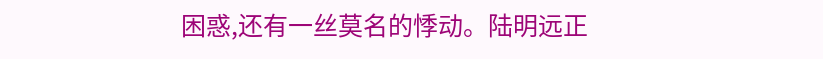困惑,还有一丝莫名的悸动。陆明远正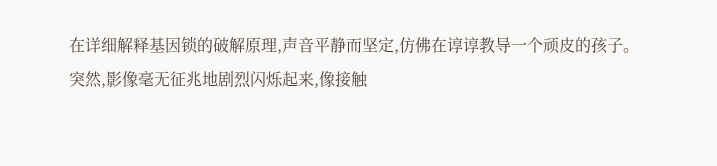在详细解释基因锁的破解原理,声音平静而坚定,仿佛在谆谆教导一个顽皮的孩子。
突然,影像毫无征兆地剧烈闪烁起来,像接触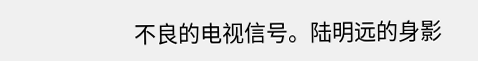不良的电视信号。陆明远的身影